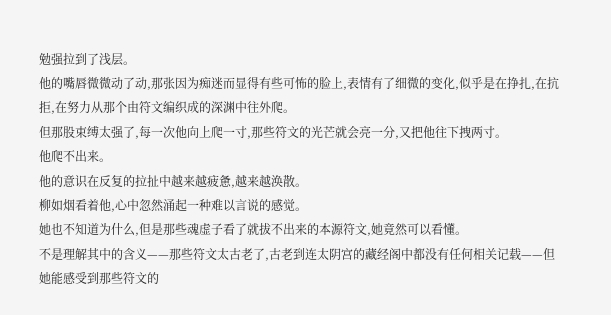勉强拉到了浅层。
他的嘴唇微微动了动,那张因为痴迷而显得有些可怖的脸上,表情有了细微的变化,似乎是在挣扎,在抗拒,在努力从那个由符文编织成的深渊中往外爬。
但那股束缚太强了,每一次他向上爬一寸,那些符文的光芒就会亮一分,又把他往下拽两寸。
他爬不出来。
他的意识在反复的拉扯中越来越疲惫,越来越涣散。
柳如烟看着他,心中忽然涌起一种难以言说的感觉。
她也不知道为什么,但是那些魂虚子看了就拔不出来的本源符文,她竟然可以看懂。
不是理解其中的含义——那些符文太古老了,古老到连太阴宫的藏经阁中都没有任何相关记载——但她能感受到那些符文的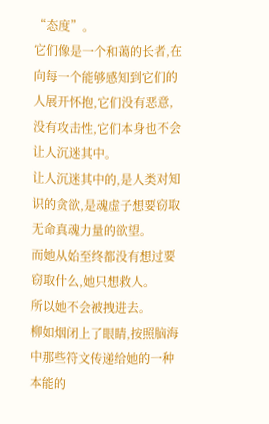“态度”。
它们像是一个和蔼的长者,在向每一个能够感知到它们的人展开怀抱,它们没有恶意,没有攻击性,它们本身也不会让人沉迷其中。
让人沉迷其中的,是人类对知识的贪欲,是魂虚子想要窃取无命真魂力量的欲望。
而她从始至终都没有想过要窃取什么,她只想救人。
所以她不会被拽进去。
柳如烟闭上了眼睛,按照脑海中那些符文传递给她的一种本能的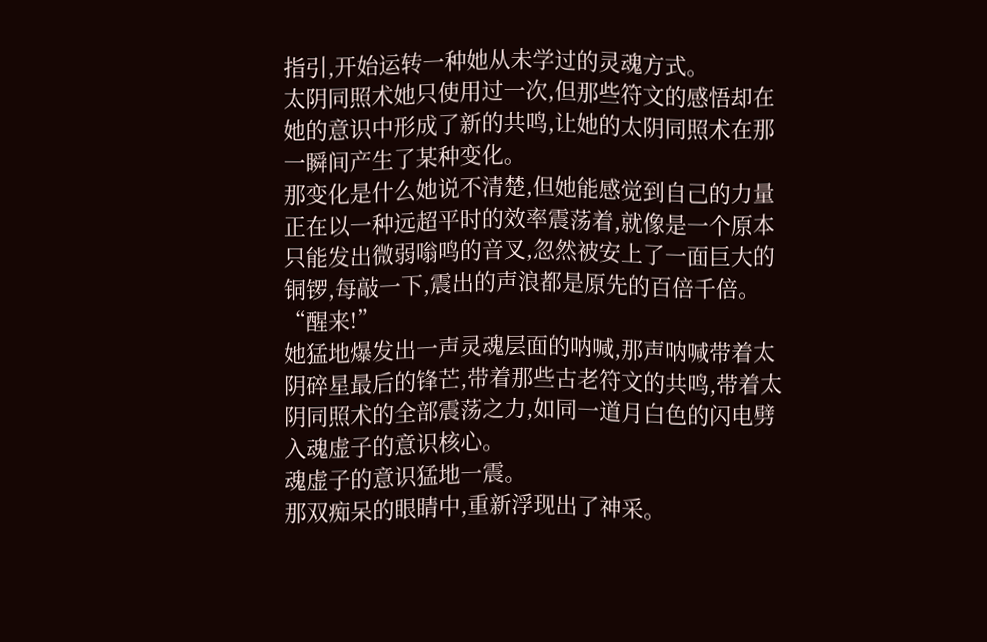指引,开始运转一种她从未学过的灵魂方式。
太阴同照术她只使用过一次,但那些符文的感悟却在她的意识中形成了新的共鸣,让她的太阴同照术在那一瞬间产生了某种变化。
那变化是什么她说不清楚,但她能感觉到自己的力量正在以一种远超平时的效率震荡着,就像是一个原本只能发出微弱嗡鸣的音叉,忽然被安上了一面巨大的铜锣,每敲一下,震出的声浪都是原先的百倍千倍。
“醒来!”
她猛地爆发出一声灵魂层面的呐喊,那声呐喊带着太阴碎星最后的锋芒,带着那些古老符文的共鸣,带着太阴同照术的全部震荡之力,如同一道月白色的闪电劈入魂虚子的意识核心。
魂虚子的意识猛地一震。
那双痴呆的眼睛中,重新浮现出了神采。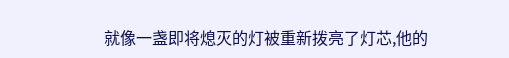就像一盏即将熄灭的灯被重新拨亮了灯芯,他的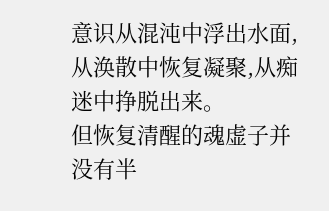意识从混沌中浮出水面,从涣散中恢复凝聚,从痴迷中挣脱出来。
但恢复清醒的魂虚子并没有半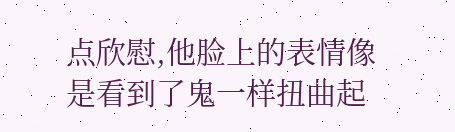点欣慰,他脸上的表情像是看到了鬼一样扭曲起